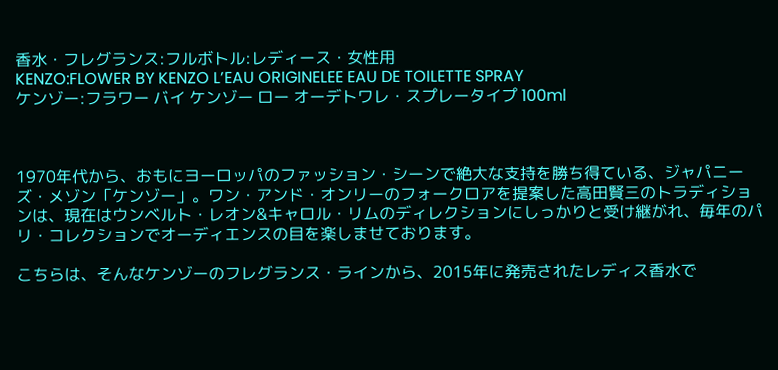香水・フレグランス:フルボトル:レディース・女性用
KENZO:FLOWER BY KENZO L’EAU ORIGINELEE EAU DE TOILETTE SPRAY
ケンゾー:フラワー バイ ケンゾー ロー オーデトワレ・スプレータイプ 100ml



1970年代から、おもにヨーロッパのファッション・シーンで絶大な支持を勝ち得ている、ジャパニーズ・メゾン「ケンゾー」。ワン・アンド・オンリーのフォークロアを提案した高田賢三のトラディションは、現在はウンベルト・レオン&キャロル・リムのディレクションにしっかりと受け継がれ、毎年のパリ・コレクションでオーディエンスの目を楽しませております。

こちらは、そんなケンゾーのフレグランス・ラインから、2015年に発売されたレディス香水で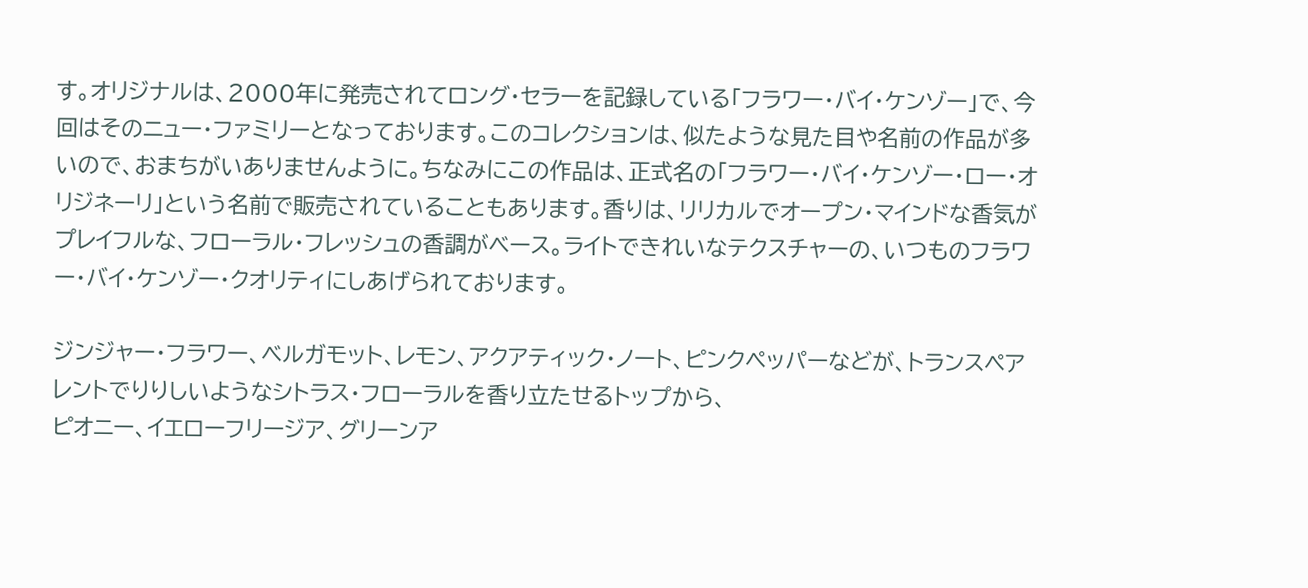す。オリジナルは、2000年に発売されてロング・セラーを記録している「フラワー・バイ・ケンゾー」で、今回はそのニュー・ファミリーとなっております。このコレクションは、似たような見た目や名前の作品が多いので、おまちがいありませんように。ちなみにこの作品は、正式名の「フラワー・バイ・ケンゾー・ロー・オリジネーリ」という名前で販売されていることもあります。香りは、リリカルでオープン・マインドな香気がプレイフルな、フローラル・フレッシュの香調がベース。ライトできれいなテクスチャーの、いつものフラワー・バイ・ケンゾー・クオリティにしあげられております。

ジンジャー・フラワー、ベルガモット、レモン、アクアティック・ノート、ピンクペッパーなどが、トランスペアレントでりりしいようなシトラス・フローラルを香り立たせるトップから、
ピオニー、イエローフリージア、グリーンア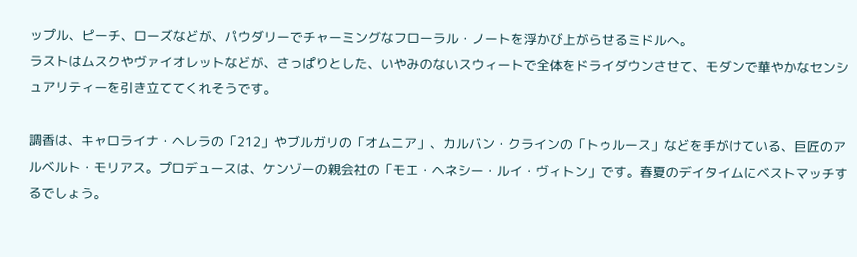ップル、ピーチ、ローズなどが、パウダリーでチャーミングなフローラル・ノートを浮かび上がらせるミドルへ。
ラストはムスクやヴァイオレットなどが、さっぱりとした、いやみのないスウィートで全体をドライダウンさせて、モダンで華やかなセンシュアリティーを引き立ててくれそうです。

調香は、キャロライナ・ヘレラの「212」やブルガリの「オムニア」、カルバン・クラインの「トゥルース」などを手がけている、巨匠のアルベルト・モリアス。プロデュースは、ケンゾーの親会社の「モエ・ヘネシー・ルイ・ヴィトン」です。春夏のデイタイムにベストマッチするでしょう。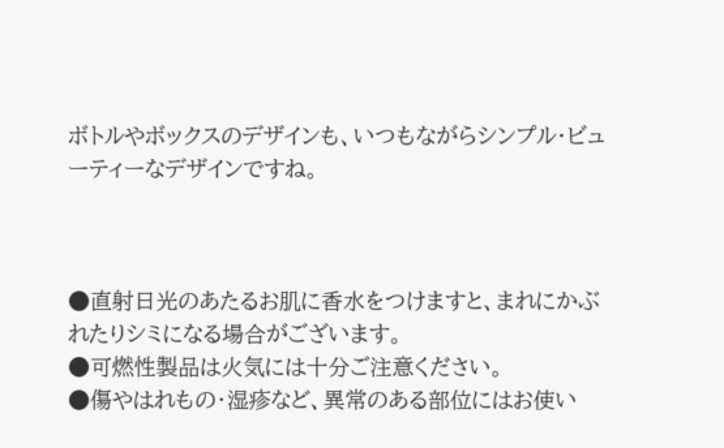ボトルやボックスのデザインも、いつもながらシンプル・ビューティーなデザインですね。



●直射日光のあたるお肌に香水をつけますと、まれにかぶれたりシミになる場合がございます。
●可燃性製品は火気には十分ご注意ください。
●傷やはれもの・湿疹など、異常のある部位にはお使い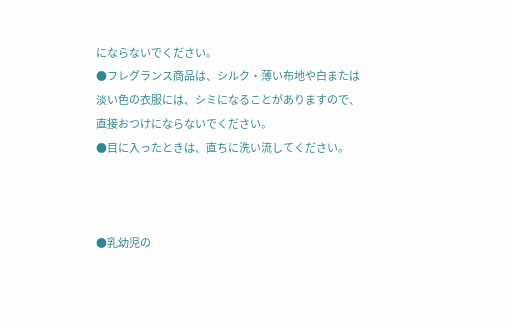にならないでください。
●フレグランス商品は、シルク・薄い布地や白または淡い色の衣服には、シミになることがありますので、直接おつけにならないでください。
●目に入ったときは、直ちに洗い流してください。



●乳幼児の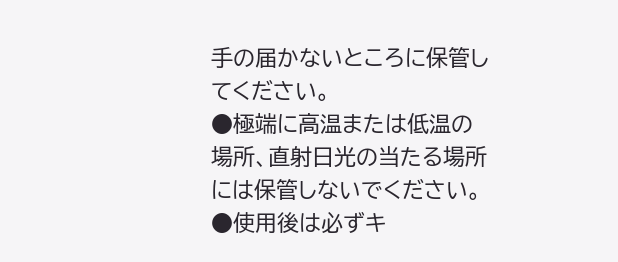手の届かないところに保管してください。
●極端に高温または低温の場所、直射日光の当たる場所には保管しないでください。
●使用後は必ずキ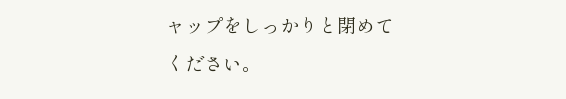ャップをしっかりと閉めてください。